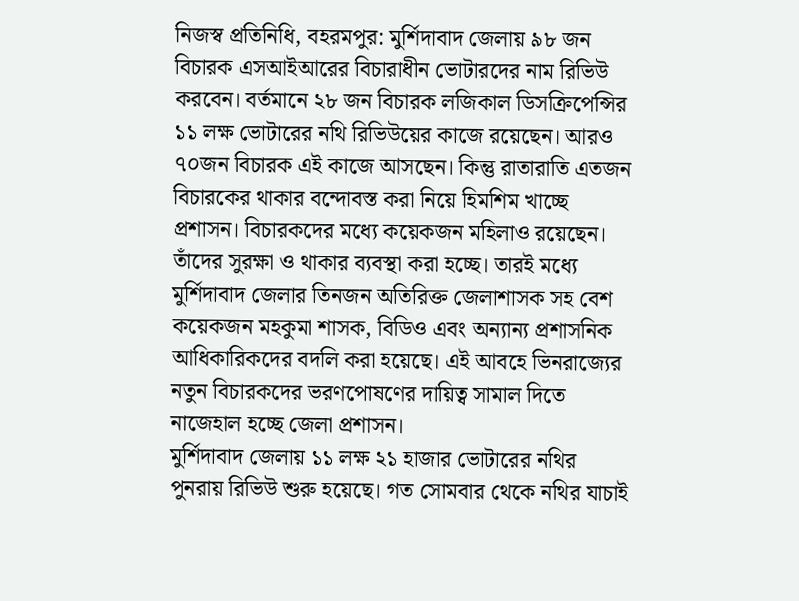নিজস্ব প্রতিনিধি, বহরমপুর: মুর্শিদাবাদ জেলায় ৯৮ জন বিচারক এসআইআরের বিচারাধীন ভোটারদের নাম রিভিউ করবেন। বর্তমানে ২৮ জন বিচারক লজিকাল ডিসক্রিপেন্সির ১১ লক্ষ ভোটারের নথি রিভিউয়ের কাজে রয়েছেন। আরও ৭০জন বিচারক এই কাজে আসছেন। কিন্তু রাতারাতি এতজন বিচারকের থাকার বন্দোবস্ত করা নিয়ে হিমশিম খাচ্ছে প্রশাসন। বিচারকদের মধ্যে কয়েকজন মহিলাও রয়েছেন। তাঁদের সুরক্ষা ও থাকার ব্যবস্থা করা হচ্ছে। তারই মধ্যে মুর্শিদাবাদ জেলার তিনজন অতিরিক্ত জেলাশাসক সহ বেশ কয়েকজন মহকুমা শাসক, বিডিও এবং অন্যান্য প্রশাসনিক আধিকারিকদের বদলি করা হয়েছে। এই আবহে ভিনরাজ্যের নতুন বিচারকদের ভরণপোষণের দায়িত্ব সামাল দিতে নাজেহাল হচ্ছে জেলা প্রশাসন।
মুর্শিদাবাদ জেলায় ১১ লক্ষ ২১ হাজার ভোটারের নথির পুনরায় রিভিউ শুরু হয়েছে। গত সোমবার থেকে নথির যাচাই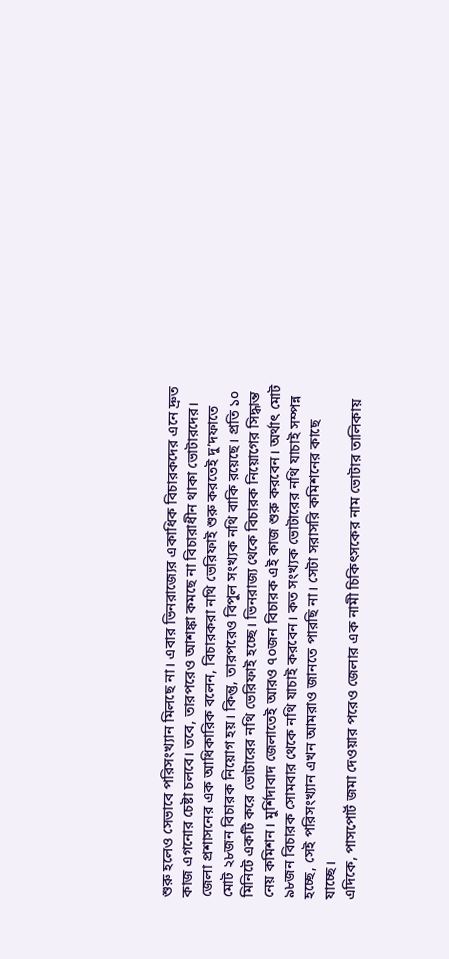শুরু হলেও সেভাবে পরিসংখ্যান মিলছে না। এবার ভিনরাজ্যের একাধিক বিচারকদের এনে দ্রুত কাজ এগনোর চেষ্টা চলবে। তবে, তারপরেও আশঙ্কা কমছে না বিচারাধীন থাকা ভোটারদের। জেলা প্রশাসনের এক আধিকারিক বলেন, বিচারকরা নথি ভেরিফাই শুরু করতেই দু’দফাতে মোট ২৮জন বিচারক নিয়োগ হয়। কিন্তু, তারপরেও বিপুল সংখ্যক নথি বাকি রয়েছে। প্রতি ১০ মিনিটে একটি করে ভোটারের নথি ভেরিফাই হচ্ছে। ভিনরাজ্য থেকে বিচারক নিয়োগের সিদ্ধান্ত নেয় কমিশন। মুর্শিদাবাদ জেলাতেই আরও ৭০জন বিচারক এই কাজ শুরু করবেন। অর্থাৎ মোট ৯৮জন বিচারক সোমবার থেকে নথি যাচাই করবেন। কত সংখ্যক ভোটারের নথি যাচাই সম্পন্ন হচ্ছে, সেই পরিসংখ্যান এখন আমরাও জানতে পারছি না। সেটা সরাসরি কমিশনের কাছে যাচ্ছে।
এদিকে, পাসপোর্ট জমা দেওয়ার পরেও জেলার এক নামী চিকিৎসকের নাম ভোটার তালিকায়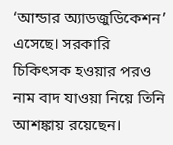‘আন্ডার অ্যাডজুডিকেশন’ এসেছে। সরকারি চিকিৎসক হওয়ার পরও নাম বাদ যাওয়া নিয়ে তিনি আশঙ্কায় রয়েছেন।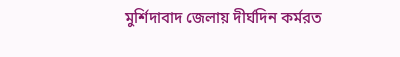মুর্শিদাবাদ জেলায় দীর্ঘদিন কর্মরত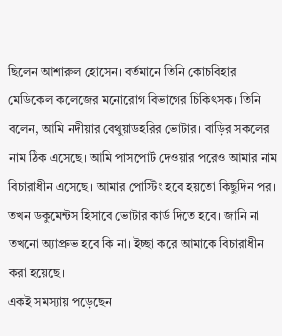ছিলেন আশারুল হোসেন। বর্তমানে তিনি কোচবিহার মেডিকেল কলেজের মনোরোগ বিভাগের চিকিৎসক। তিনি বলেন, আমি নদীয়ার বেথুয়াডহরির ভোটার। বাড়ির সকলের নাম ঠিক এসেছে। আমি পাসপোর্ট দেওয়ার পরেও আমার নাম বিচারাধীন এসেছে। আমার পোস্টিং হবে হয়তো কিছুদিন পর। তখন ডকুমেন্টস হিসাবে ভোটার কার্ড দিতে হবে। জানি না তখনো অ্যাপ্রুভ হবে কি না। ইচ্ছা করে আমাকে বিচারাধীন করা হয়েছে।
একই সমস্যায় পড়েছেন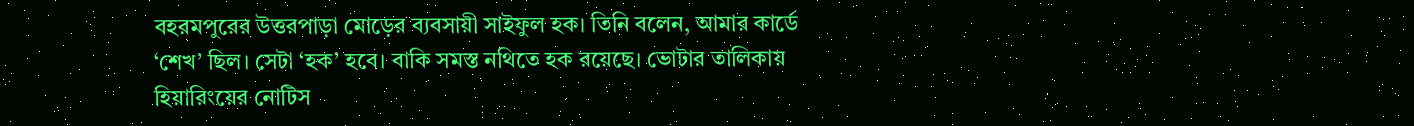বহরমপুরের উত্তরপাড়া মোড়ের ব্যবসায়ী সাইফুল হক। তিনি বলেন, আমার কার্ডে ‘শেখ’ ছিল। সেটা ‘হক’ হবে। বাকি সমস্ত নথিতে হক রয়েছে। ভোটার তালিকায় হিয়ারিংয়ের নোটিস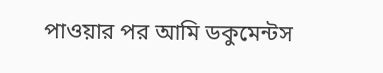পাওয়ার পর আমি ডকুমেন্টস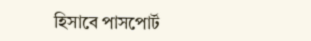হিসাবে পাসপোর্ট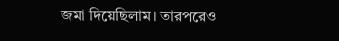জমা দিয়েছিলাম। তারপরেও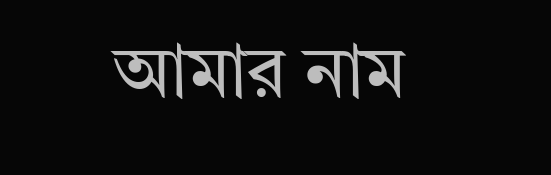আমার নাম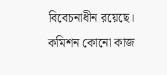বিবেচনাধীন রয়েছে। কমিশন কোনো কাজ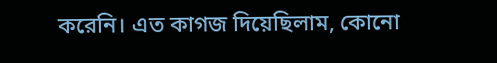করেনি। এত কাগজ দিয়েছিলাম, কোনো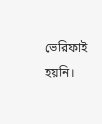ভেরিফাই হয়নি।